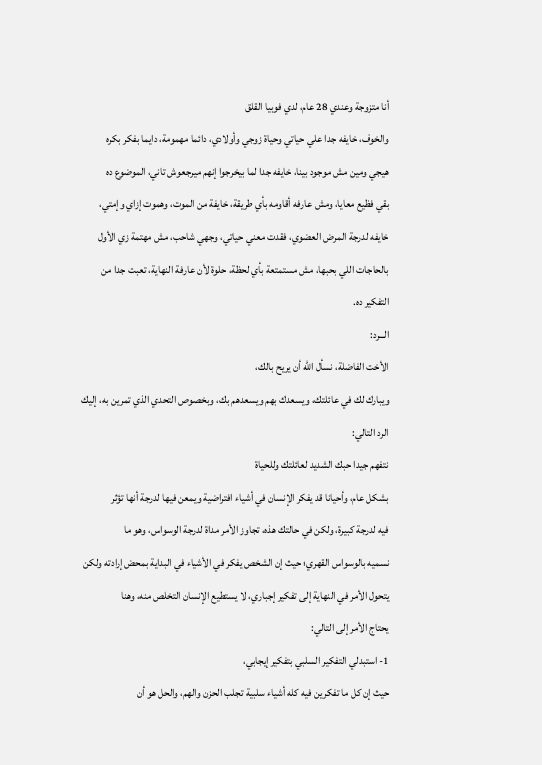أنا متزوجة وعندي 28 عام، لدي فوبيا القلق
والخوف، خايفه جدا علي حياتي وحياة زوجي وأولادي، دائما مهمومة، دايما بفكر بكره
هيجي ومين مش موجود بينا، خايفه جدا لما بيخرجوا إنهم ميرجعوش تاني، الموضوع ده
بقي فظيع معايا، ومش عارفه أقاومه بأي طريقة، خايفة من الموت، وهموت إزاي وإمتي،
خايفه لدرجة المرض العضوي، فقدت معني حياتي، وجهي شاحب، مش مهتمة زي الأول
بالحاجات اللي بحبها، مش مستمتعة بأي لحظة، حلوة لأن عارفة النهاية، تعبت جدا من
التفكير ده.
الـــرد:
الأخت الفاضلة، نسأل الله أن يريح بالك،
ويبارك لك في عائلتك، ويسعدك بهم ويسعدهم بك، وبخصوص التحدي الذي تمرين به، إليك
الرد التالي:
نتفهم جيدا حبك الشديد لعائلتك وللحياة
بشكل عام، وأحيانا قد يفكر الإنسان في أشياء افتراضية ويمعن فيها لدرجة أنها تؤثر
فيه لدرجة كبيرة، ولكن في حالتك هذه، تجاوز الأمر مداة لدرجة الوسواس، وهو ما
نسميه بالوسواس القهري؛ حيث إن الشخص يفكر في الأشياء في البداية بمحض إرادته ولكن
يتحول الأمر في النهاية إلى تفكير إجباري، لا يستطيع الإنسان التخلص منه، وهنا
يحتاج الأمر إلى التالي:
1- استبدلي التفكير السلبي بتفكير إيجابي،
حيث إن كل ما تفكرين فيه كله أشياء سلبية تجلب الحزن والهم، والحل هو أن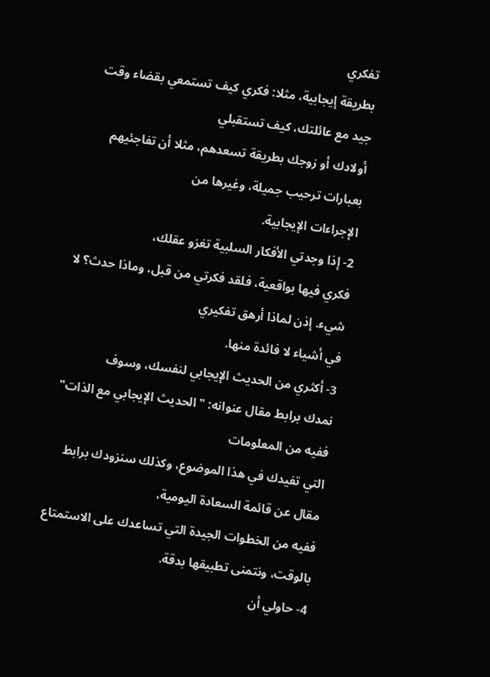تفكري
بطريقة إيجابية، مثلا: فكري كيف تستمعي بقضاء وقت جيد مع عائلتك، كيف تستقبلي
أولادك أو زوجك بطريقة تسعدهم، مثلا أن تفاجئيهم بعبارات ترحيب جميلة، وغيرها من
الإجراءات الإيجابية.
2- إذا وجدتي الأفكار السلبية تغزو عقلك،
فكري فيها بواقعية، فلقد فكرتي من قبل، وماذا حدث؟ لا شيء. إذن لماذا أرهق تفكيري
في أشياء لا فائدة منها.
3- أكثري من الحديث الإيجابي لنفسك، وسوف
نمدك برابط مقال عنوانه: "الحديث الإيجابي مع الذات" ففيه من المعلومات
التي تفيدك في هذا الموضوع، وكذلك سنزودك برابط مقال عن قائمة السعادة اليومية،
ففيه من الخطوات الجيدة التي تساعدك على الاستمتاع بالوقت، ونتمنى تطبيقها بدقة.
4- حاولي أن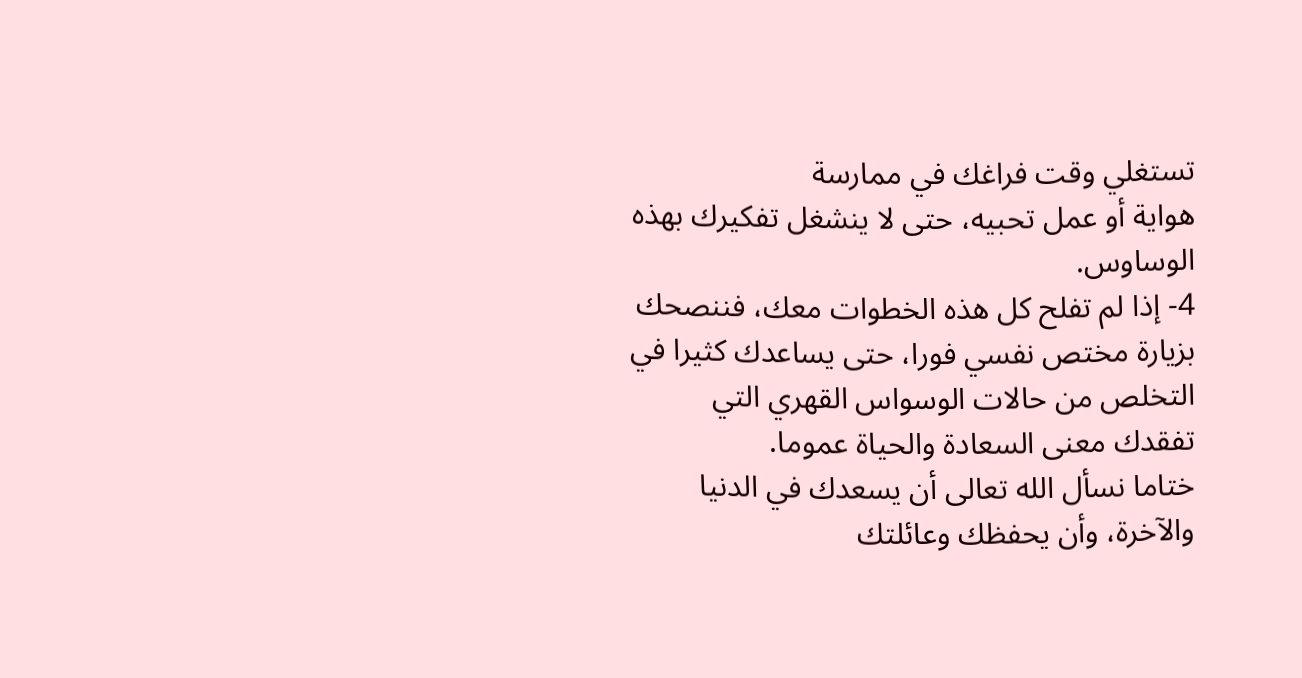تستغلي وقت فراغك في ممارسة
هواية أو عمل تحبيه، حتى لا ينشغل تفكيرك بهذه الوساوس.
4- إذا لم تفلح كل هذه الخطوات معك، فننصحك
بزيارة مختص نفسي فورا، حتى يساعدك كثيرا في التخلص من حالات الوسواس القهري التي
تفقدك معنى السعادة والحياة عموما.
ختاما نسأل الله تعالى أن يسعدك في الدنيا
والآخرة، وأن يحفظك وعائلتك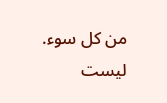من كل سوء.
ليست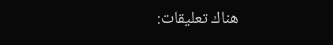هناك تعليقات: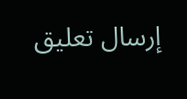إرسال تعليق